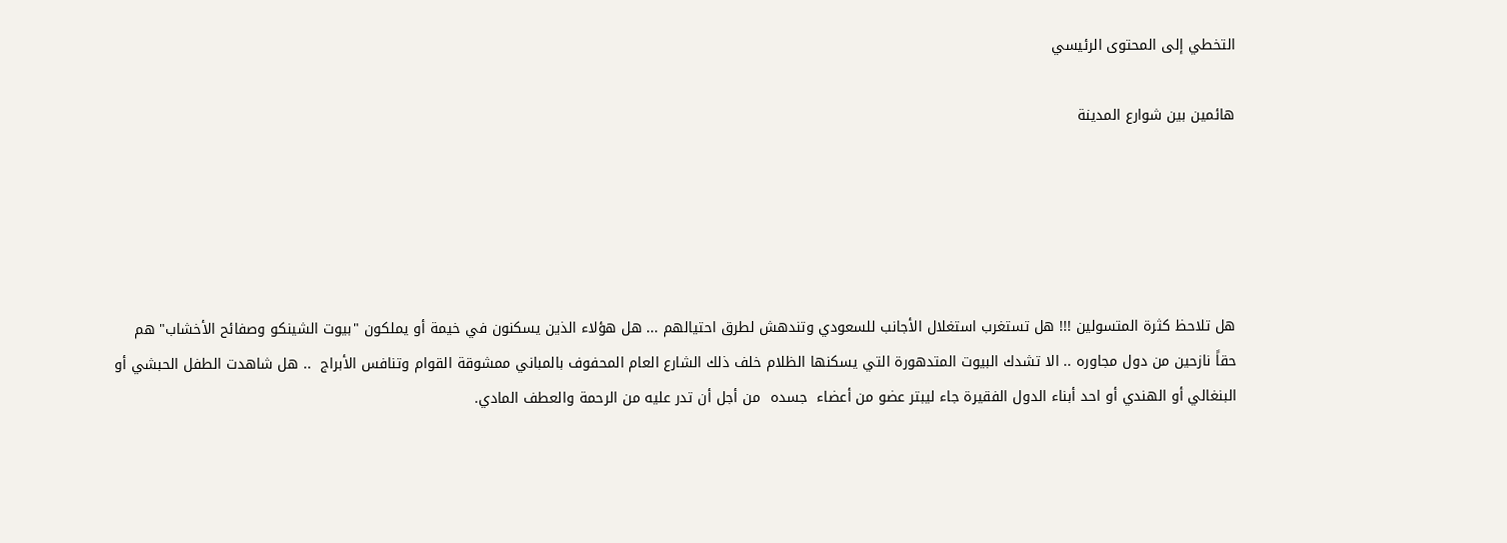التخطي إلى المحتوى الرئيسي

هائمين بين شوارع المدينة





هل تلاحظ كثرة المتسولين !!! هل تستغرب استغلال الأجانب للسعودي وتندهش لطرق احتيالهم ... هل هؤلاء الذين يسكنون في خيمة أو يملكون "بيوت الشينكو وصفائح الأخشاب" هم حقاً نازحين من دول مجاوره .. الا تشدك البيوت المتدهورة التي يسكنها الظلام خلف ذلك الشارع العام المحفوف بالمباني ممشوقة القوام وتنافس الأبراج  .. هل شاهدت الطفل الحبشي أو البنغالي أو الهندي أو احد أبناء الدول الفقيرة جاء ليبتر عضو من أعضاء  جسده  من أجل أن تدر عليه من الرحمة والعطف المادي.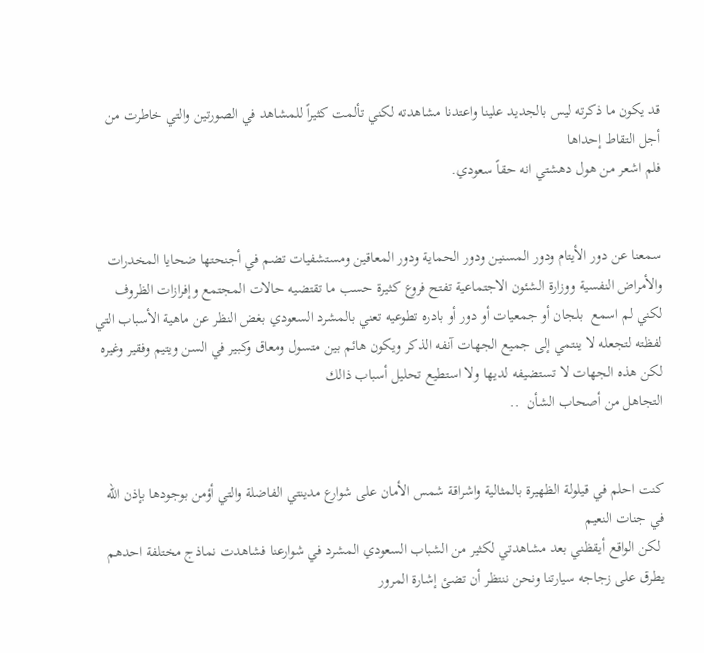قد يكون ما ذكرته ليس بالجديد علينا واعتدنا مشاهدته لكني تألمت كثيراً للمشاهد في الصورتين والتي خاطرت من أجل التقاط إحداها
فلم اشعر من هول دهشتي انه حقاً سعودي.


سمعنا عن دور الأيتام ودور المسنين ودور الحماية ودور المعاقين ومستشفيات تضم في أجنحتها ضحايا المخدرات والأمراض النفسية ووزارة الشئون الاجتماعية تفتح فروع كثيرة حسب ما تقتضيه حالات المجتمع وإفرازات الظروف لكني لم اسمع  بلجان أو جمعيات أو دور أو بادره تطوعيه تعني بالمشرد السعودي بغض النظر عن ماهية الأسباب التي لفظته لتجعله لا ينتمي إلى جميع الجهات آنفه الذكر ويكون هائم بين متسول ومعاق وكبير في السن ويتيم وفقير وغيره لكن هذه الجهات لا تستضيفه لديها ولا استطيع تحليل أسباب ذالك
التجاهل من أصحاب الشأن  ..


كنت احلم في قيلولة الظهيرة بالمثالية واشراقة شمس الأمان على شوارع مدينتي الفاضلة والتي أؤمن بوجودها بإذن الله في جنات النعيم
 لكن الواقع أيقظني بعد مشاهدتي لكثير من الشباب السعودي المشرد في شوارعنا فشاهدت نماذج مختلفة احدهم يطرق على زجاجه سيارتنا ونحن ننتظر أن تضئ إشارة المرور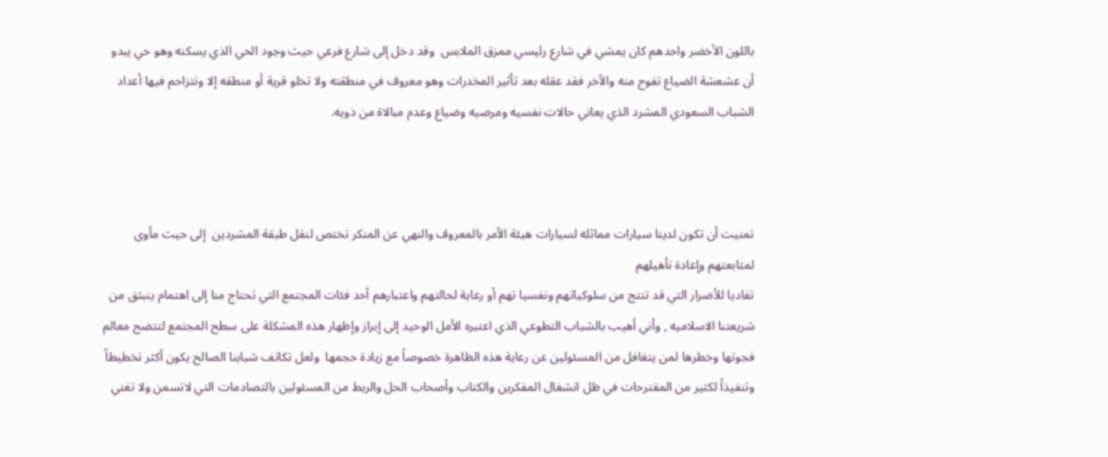باللون الأخضر واحدهم كان يمشي في شارع رئيسي ممزق الملابس  وقد دخل إلى شارع فرعي حيث وجود الحي الذي يسكنه وهو حي يبدو أن عشعشة الضياع تفوح منه والأخر فقد عقله بعد تأثير المخدرات وهو معروف في منطقته ولا تخلو قرية أو منطقه إلا وتتزاحم فيها أعداد الشباب السعودي المشرد الذي يعاني حالات نفسيه ومرضيه وضياع وعدم مبالاة من ذويه.



تمنيت أن تكون لدينا سيارات مماثله لسيارات هيئة الأمر بالمعروف والنهي عن المنكر تختص لنقل طبقة المشردين  إلى حيث مأوى لمتابعتهم وإعادة تأهيلهم
تفاديا للأضرار التي قد تنتج من سلوكياتهم ونفسيا تهم أو رعاية لحالتهم واعتبارهم أحد فئات المجتمع التي تحتاج منا إلى اهتمام ينبثق من شريعتنا الاسلاميه , وأني أهيب بالشباب التطوعي الذي اعتبره الأمل الوحيد إلى إبراز وإظهار هذه المشكلة على سطح المجتمع لتتضح معالم فجوتها وخطرها لمن يتغافل من المسئولين عن رعاية هذه الظاهرة خصوصاً مع زيادة حجمها  ولعل تكاتف شبابنا الصالح يكون أكثر تخطيطاً وتنفيذاً لكثير من المقترحات في ظل انشغال المفكرين والكتاب وأصحاب الحل والربط من المسئولين بالتصادمات التي لاتسمن ولا تغني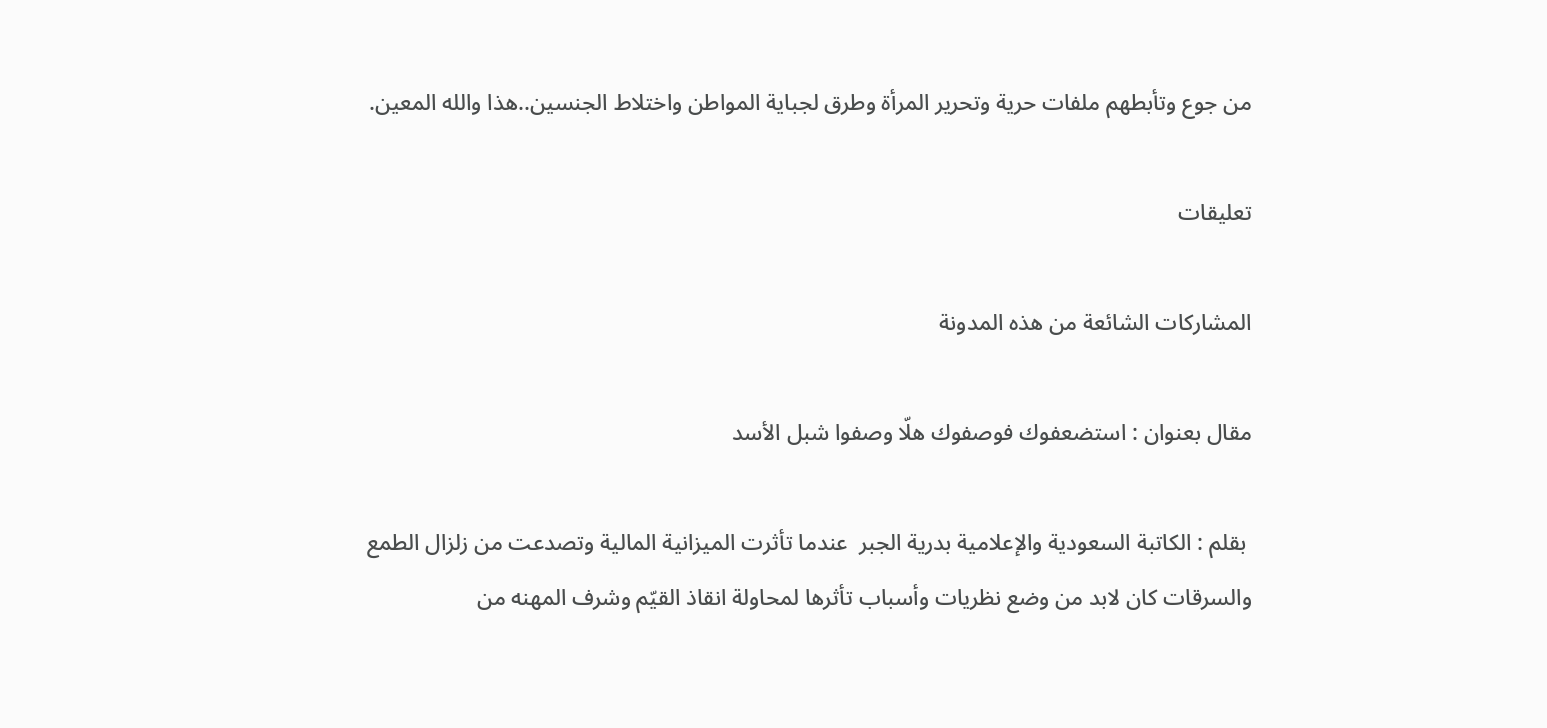من جوع وتأبطهم ملفات حرية وتحرير المرأة وطرق لجباية المواطن واختلاط الجنسين..هذا والله المعين.

تعليقات

المشاركات الشائعة من هذه المدونة

مقال بعنوان : استضعفوك فوصفوك هلّا وصفوا شبل الأسد

 بقلم : الكاتبة السعودية والإعلامية بدرية الجبر  عندما تأثرت الميزانية المالية وتصدعت من زلزال الطمع والسرقات كان لابد من وضع نظريات وأسباب تأثرها لمحاولة انقاذ القيّم وشرف المهنه من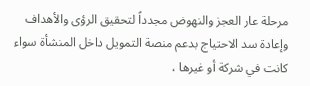مرحلة عار العجز والنهوض مجدداً لتحقيق الرؤى والأهداف وإعادة سد الاحتياج بدعم منصة التمويل داخل المنشأة سواء كانت في شركة أو غيرها ،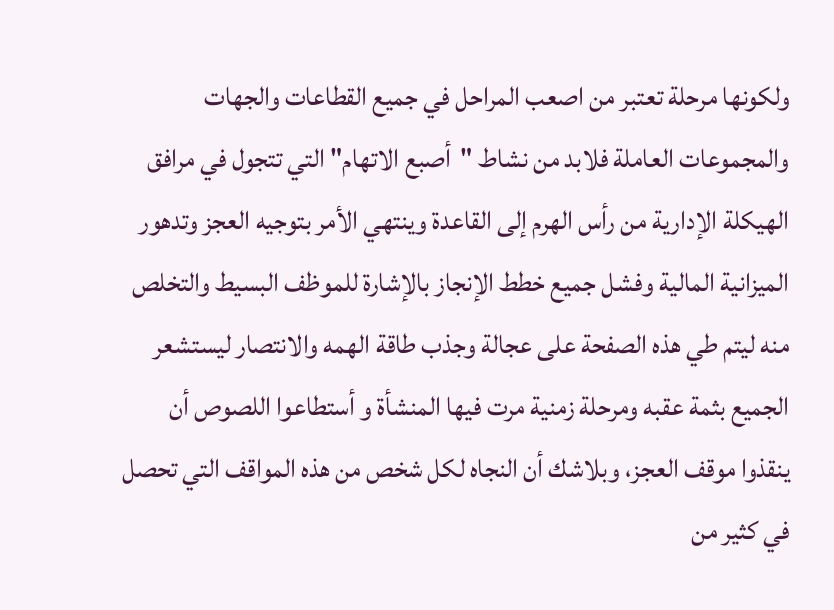ولكونها مرحلة تعتبر من اصعب المراحل في جميع القطاعات والجهات والمجموعات العاملة فلابد من نشاط "أصبع الاتهام" التي تتجول في مرافق الهيكلة الإدارية من رأس الهرم إلى القاعدة وينتهي الأمر بتوجيه العجز وتدهور الميزانية المالية وفشل جميع خطط الإنجاز بالإشارة للموظف البسيط والتخلص منه ليتم طي هذه الصفحة على عجالة وجذب طاقة الهمه والانتصار ليستشعر الجميع بثمة عقبه ومرحلة زمنية مرت فيها المنشأة و أستطاعوا اللصوص أن ينقذوا موقف العجز، وبلاشك أن النجاه لكل شخص من هذه المواقف التي تحصل في كثير من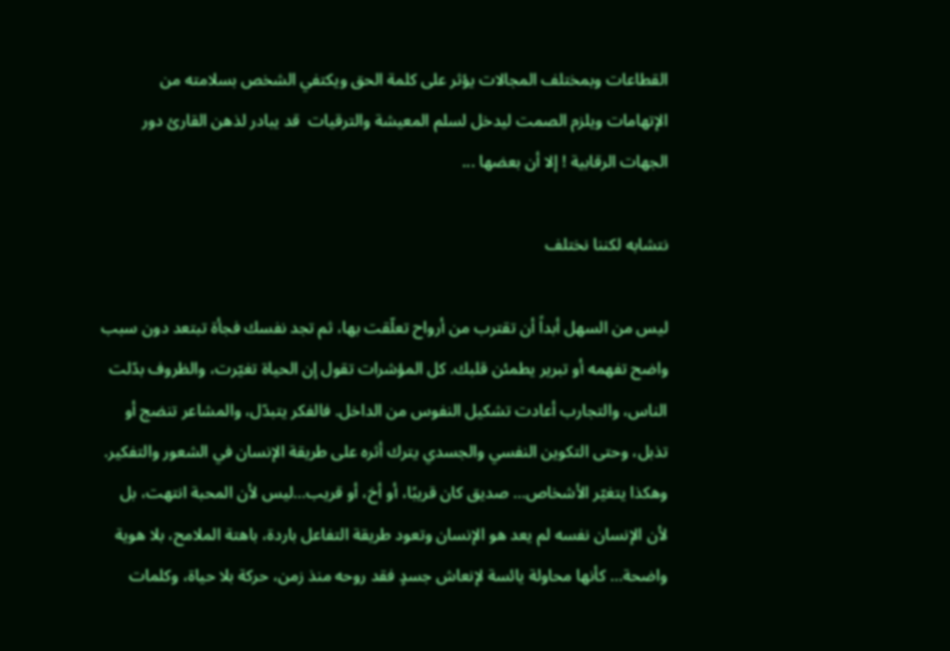القطاعات وبمختلف المجالات يؤثر على كلمة الحق ويكتفي الشخص بسلامته من الإتهامات ويلزم الصمت ليدخل لسلم المعيشة والترقيات  قد يبادر لذهن القارئ دور الجهات الرقابية ! إلا أن بعضها ...

نتشابه لكننا نختلف

ليس من السهل أبداً أن تقترب من أرواح تعلّقت بها، ثم تجد نفسك فجأة تبتعد دون سبب واضح تفهمه أو تبرير يطمئن قلبك. كل المؤشرات تقول إن الحياة تغيّرت، والظروف بدّلت الناس، والتجارب أعادت تشكيل النفوس من الداخل. فالفكر يتبدّل، والمشاعر تنضج أو تذبل، وحتى التكوين النفسي والجسدي يترك أثره على طريقة الإنسان في الشعور والتفكير. وهكذا يتغيّر الأشخاص… صديق كان قريبًا، أو أخ، أو قريب…ليس لأن المحبة انتهت، بل لأن الإنسان نفسه لم يعد هو الإنسان وتعود طريقة التفاعل باردة، باهتة الملامح، بلا هوية واضحة… كأنها محاولة يائسة لإنعاش جسدٍ فقد روحه منذ زمن، حركة بلا حياة، وكلمات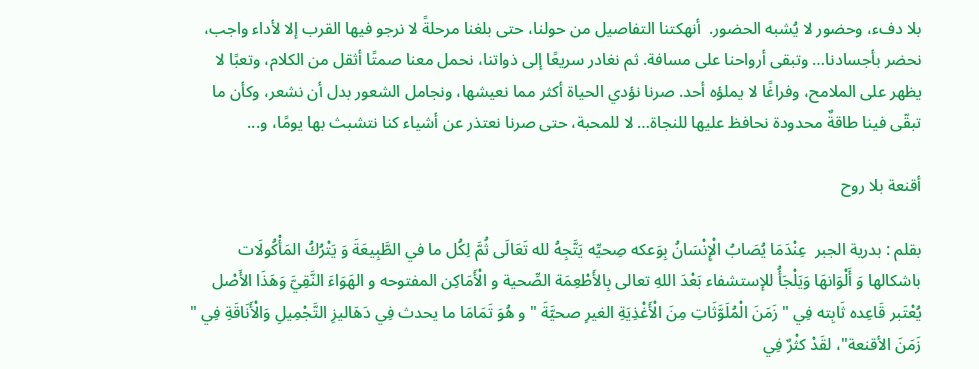بلا دفء، وحضور لا يُشبه الحضور.  أنهكتنا التفاصيل من حولنا، حتى بلغنا مرحلةً لا نرجو فيها القرب إلا لأداء واجب، نحضر بأجسادنا… وتبقى أرواحنا على مسافة. ثم نغادر سريعًا إلى ذواتنا، نحمل معنا صمتًا أثقل من الكلام، وتعبًا لا يظهر على الملامح، وفراغًا لا يملؤه أحد. صرنا نؤدي الحياة أكثر مما نعيشها، ونجامل الشعور بدل أن نشعر، وكأن ما تبقّى فينا طاقةٌ محدودة نحافظ عليها للنجاة… لا للمحبة، حتى صرنا نعتذر عن أشياء كنا نتشبث بها يومًا، و...

أقنعة بلا روح

بقلم : بدرية الجبر  عِنْدَمَا يُصَابُ الْإِنْسَانُ بِوَعكه صِحيِّه يَتَّجِهُ لله تَعَالَى ثُمَّ لِكُل ما في الطَّبِيعَةَ وَ يَتْرُكُ المَأْكُولَات باشكالها وَ أَلْوَانهَا وَيَلْجَأُ للإستشفاء بَعْدَ اللهِ تعالى بِالأَطْعِمَة الصِّحية و الْأَمَاكِن المفتوحه و الهَوَاءَ النَّقِيَّ وَهَذَا الأَصْل يُعْتَبر قَاعِده ثَابِته فِي " زَمَنَ الْمُلَوَّثَاتِ مِنَ الْأَغْذِيَةِ الغيرِ صحيَّةَ " و هُوَ تَمَامَا ما يحدث فِي دَهَاليزِ التَّجْمِيلِ وَالْأَنَاقَةِ فِي " زَمَنَ الأقنعة"، لقَدْ كثْرٌ فِي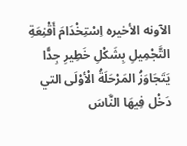الآونه الأخيره اِسْتِخْدَامَ أَقْنِعَةِ التَّجْمِيلِ بِشَكْلِ خَطِيرِ جِدًّا يَتَجَاوَزُ المَرْحَلَةُ الْأوْلَى التي دَخْل فِيهَا النَّاسَ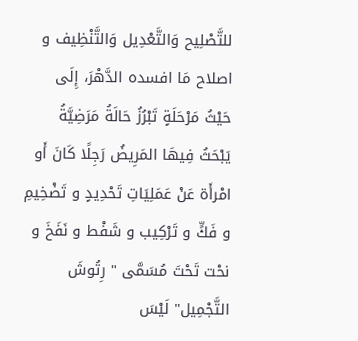للتَّصْلِيح وَالتَّعْدِيل وَالتَّنْظِيف و اصلاح مَا افسده الدَّهْرَ، إِلَى حَيْثُ مَرْحَلَةٍ تَبْرُزُ حَالَةُ مَرَضِيَّةُ يَبْحَثُ فِيهَا المَرِيضُ رَجِلًا كَانَ أَو امْرأَة عَنْ عَمَلِيَاتِ تَحْدِيدٍ و تَضْخِيمِ و فَكٍّ و تَرْكِيب و شَفْط و نَفَخَ و نحْت تَحْتَ مُسَمَّى " رِتُوشَ التَّجْمِيل" لَيْسَ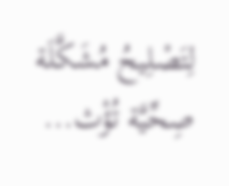لِتَصْلِيحُ مُشَكَّلَة صِحِّيَّة تُؤْث...